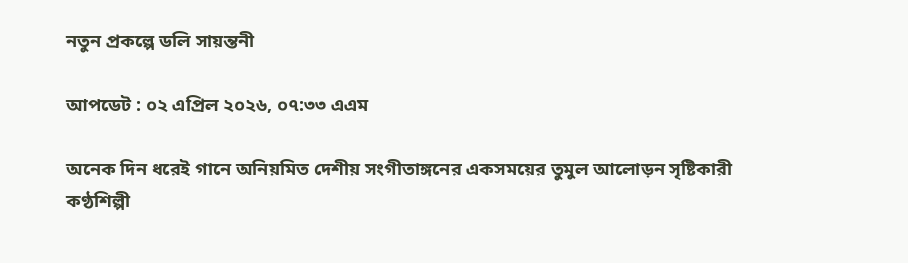নতুন প্রকল্পে ডলি সায়ন্তনী

আপডেট : ০২ এপ্রিল ২০২৬, ০৭:৩৩ এএম

অনেক দিন ধরেই গানে অনিয়মিত দেশীয় সংগীতাঙ্গনের একসময়ের তুমুল আলোড়ন সৃষ্টিকারী কণ্ঠশিল্পী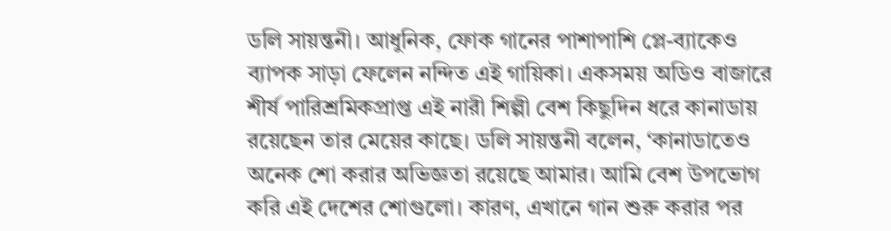ডলি সায়ন্তনী। আধুনিক, ফোক গানের পাশাপাশি প্লে-ব্যাকেও ব্যাপক সাড়া ফেলেন নন্দিত এই গায়িকা। একসময় অডিও বাজারে শীর্ষ পারিশ্রমিকপ্রাপ্ত এই নারী শিল্পী বেশ কিছুদিন ধরে কানাডায় রয়েছেন তার মেয়ের কাছে। ডলি সায়ন্তনী বলেন, ‘কানাডাতেও অনেক শো করার অভিজ্ঞতা রয়েছে আমার। আমি বেশ উপভোগ করি এই দেশের শোগুলো। কারণ, এখানে গান শুরু করার পর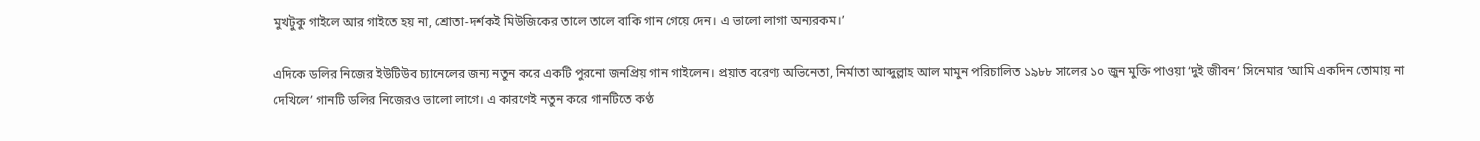মুখটুকু গাইলে আর গাইতে হয় না, শ্রোতা-দর্শকই মিউজিকের তালে তালে বাকি গান গেয়ে দেন। এ ভালো লাগা অন্যরকম।’

এদিকে ডলির নিজের ইউটিউব চ্যানেলের জন্য নতুন করে একটি পুরনো জনপ্রিয় গান গাইলেন। প্রয়াত বরেণ্য অভিনেতা, নির্মাতা আব্দুল্লাহ আল মামুন পরিচালিত ১৯৮৮ সালের ১০ জুন মুক্তি পাওয়া ‘দুই জীবন’ সিনেমার ‘আমি একদিন তোমায় না দেখিলে’ গানটি ডলির নিজেরও ভালো লাগে। এ কারণেই নতুন করে গানটিতে কণ্ঠ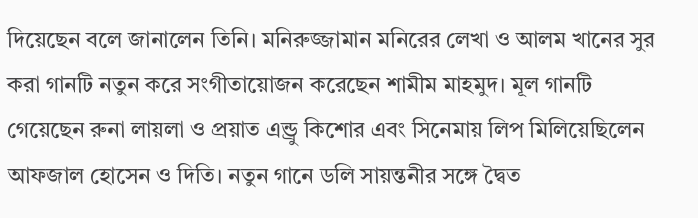দিয়েছেন বলে জানালেন তিনি। মনিরুজ্জামান মনিরের লেখা ও আলম খানের সুর করা গানটি নতুন করে সংগীতায়োজন করেছেন শামীম মাহমুদ। মূল গানটি গেয়েছেন রুনা লায়লা ও প্রয়াত এন্ড্রু কিশোর এবং সিনেমায় লিপ মিলিয়েছিলেন আফজাল হোসেন ও দিতি। নতুন গানে ডলি সায়ন্তনীর সঙ্গে দ্বৈত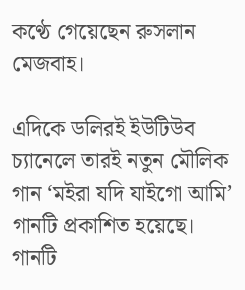কণ্ঠে গেয়েছেন রুসলান মেজবাহ।

এদিকে ডলিরই ইউটিউব চ্যানেলে তারই নতুন মৌলিক গান ‘মইরা যদি যাইগো আমি’ গানটি প্রকাশিত হয়েছে। গানটি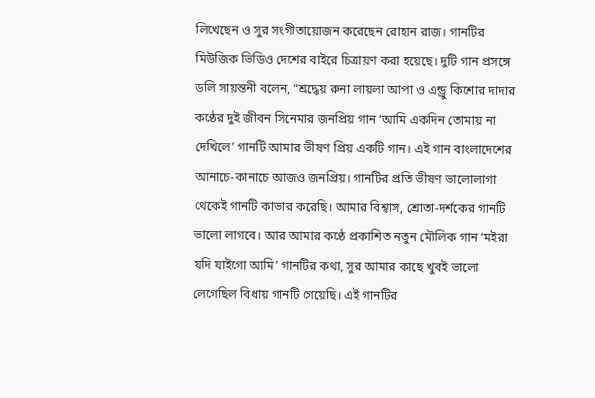লিখেছেন ও সুর সংগীতায়োজন করেছেন রোহান রাজ। গানটির মিউজিক ভিডিও দেশের বাইরে চিত্রায়ণ করা হয়েছে। দুটি গান প্রসঙ্গে ডলি সায়ন্তনী বলেন, “শ্রদ্ধেয় রুনা লায়লা আপা ও এন্ড্রু কিশোর দাদার কণ্ঠের দুই জীবন সিনেমার জনপ্রিয় গান ‘আমি একদিন তোমায় না দেখিলে’ গানটি আমার ভীষণ প্রিয় একটি গান। এই গান বাংলাদেশের আনাচে-কানাচে আজও জনপ্রিয়। গানটির প্রতি ভীষণ ভালোলাগা থেকেই গানটি কাভার করেছি। আমার বিশ্বাস, শ্রোতা-দর্শকের গানটি ভালো লাগবে। আর আমার কণ্ঠে প্রকাশিত নতুন মৌলিক গান ‘মইরা যদি যাইগো আমি’ গানটির কথা, সুর আমার কাছে খুবই ভালো লেগেছিল বিধায় গানটি গেয়েছি। এই গানটির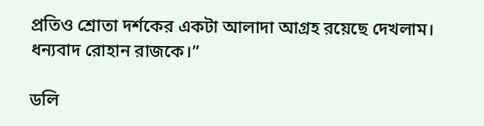প্রতিও শ্রোতা দর্শকের একটা আলাদা আগ্রহ রয়েছে দেখলাম। ধন্যবাদ রোহান রাজকে।”

ডলি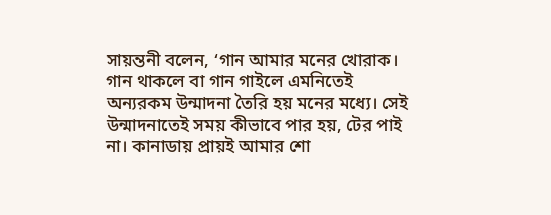সায়ন্তনী বলেন, ‘গান আমার মনের খোরাক। গান থাকলে বা গান গাইলে এমনিতেই অন্যরকম উন্মাদনা তৈরি হয় মনের মধ্যে। সেই উন্মাদনাতেই সময় কীভাবে পার হয়, টের পাই না। কানাডায় প্রায়ই আমার শো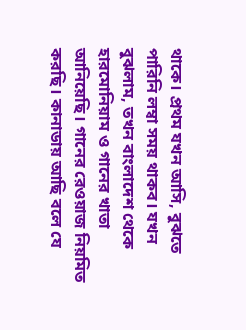থাকে। প্রথম যখন আসি, বুঝতে পারিনি লম্বা সময় থাকব। যখন বুঝলাম, তখন বাংলাদেশ থেকে হারমোনিয়াম ও গানের খাতা আনিয়েছি। গানের রেওয়াজ নিয়মিত করছি। কানাডায় আছি বলে যে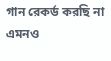গান রেকর্ড করছি না এমনও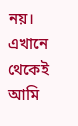নয়। এখানে থেকেই আমি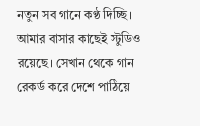নতুন সব গানে কণ্ঠ দিচ্ছি। আমার বাসার কাছেই স্টুডিও রয়েছে। সেখান থেকে গান রেকর্ড করে দেশে পাঠিয়ে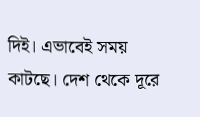দিই। এভাবেই সময় কাটছে। দেশ থেকে দূরে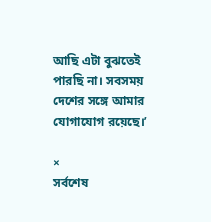আছি এটা বুঝতেই পারছি না। সবসময় দেশের সঙ্গে আমার যোগাযোগ রয়েছে।’

×
সর্বশেষ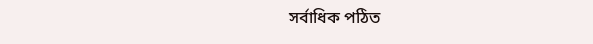সর্বাধিক পঠিত